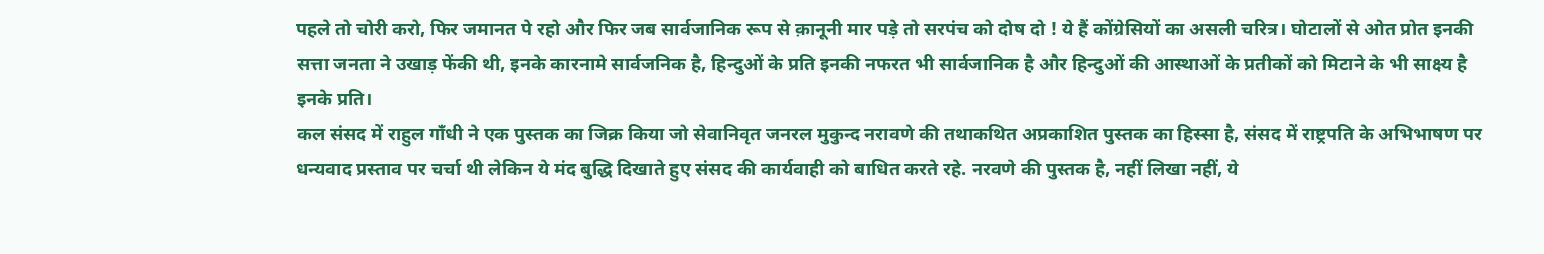पहले तो चोरी करो, फिर जमानत पे रहो और फिर जब सार्वजानिक रूप से क़ानूनी मार पड़े तो सरपंच को दोष दो ! ये हैं कोंग्रेसियों का असली चरित्र। घोटालों से ओत प्रोत इनकी सत्ता जनता ने उखाड़ फेंकी थी, इनके कारनामे सार्वजनिक है, हिन्दुओं के प्रति इनकी नफरत भी सार्वजानिक है और हिन्दुओं की आस्थाओं के प्रतीकों को मिटाने के भी साक्ष्य है इनके प्रति।
कल संसद में राहुल गाँधी ने एक पुस्तक का जिक्र किया जो सेवानिवृत जनरल मुकुन्द नरावणे की तथाकथित अप्रकाशित पुस्तक का हिस्सा है, संसद में राष्ट्रपति के अभिभाषण पर धन्यवाद प्रस्ताव पर चर्चा थी लेकिन ये मंद बुद्धि दिखाते हुए संसद की कार्यवाही को बाधित करते रहे. नरवणे की पुस्तक है, नहीं लिखा नहीं, ये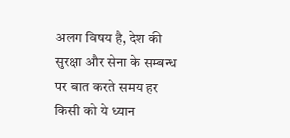अलग विषय है, देश की सुरक्षा और सेना के सम्बन्ध पर बात करते समय हर किसी को ये ध्यान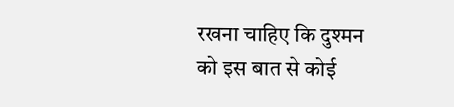रखना चाहिए कि दुश्मन को इस बात से कोई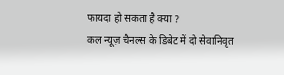फायदा हो सकता है क्या ?
कल न्यूज़ चैनल्स के डिबेट में दो सेवानिवृत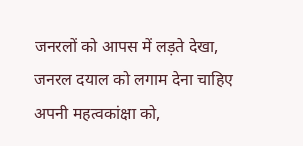जनरलों को आपस में लड़ते देखा, जनरल दयाल को लगाम देना चाहिए अपनी महत्वकांक्षा को,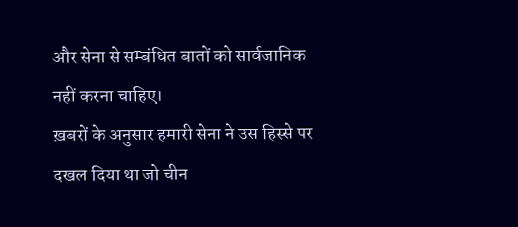और सेना से सम्बंधित बातों को सार्वजानिक नहीं करना चाहिए।
ख़बरों के अनुसार हमारी सेना ने उस हिस्से पर दखल दिया था जो चीन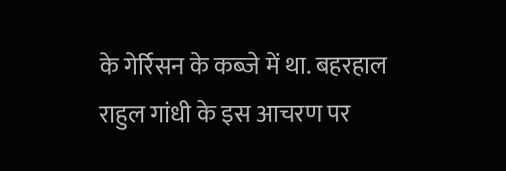के गेर्रिसन के कब्जे में था. बहरहाल राहुल गांधी के इस आचरण पर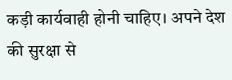कड़ी कार्यवाही होनी चाहिए। अपने देश की सुरक्षा से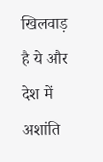खिलवाड़ है ये और देश में अशांति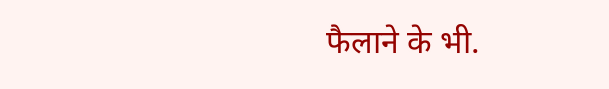फैलाने के भी.